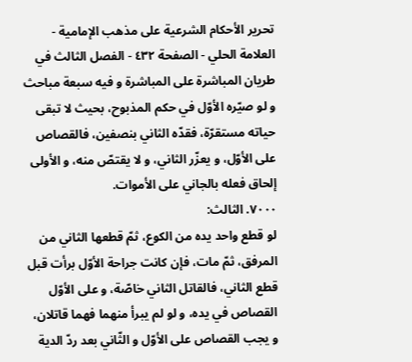تحرير الأحكام الشرعية على مذهب الإمامية - العلامة الحلي - الصفحة ٤٣٢ - الفصل الثالث في طريان المباشرة على المباشرة و فيه سبعة مباحث
و لو صيّره الأوّل في حكم المذبوح، بحيث لا تبقى حياته مستقرّة، فقدّه الثاني بنصفين، فالقصاص على الأوّل، و يعزّر الثاني، و لا يقتصّ منه، و الأولى إلحاق فعله بالجاني على الأموات.
٧٠٠٠. الثالث:
لو قطع واحد يده من الكوع، ثمّ قطعها الثاني من المرفق، ثمّ مات، فإن كانت جراحة الأوّل برأت قبل قطع الثاني، فالقاتل الثاني خاصّة، و على الأوّل القصاص في يده، و لو لم يبرأ منهما فهما قاتلان، و يجب القصاص على الأوّل و الثّاني بعد ردّ الدية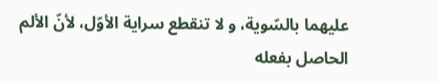عليهما بالسّوية، و لا تنقطع سراية الأوّل، لأنّ الألم الحاصل بفعله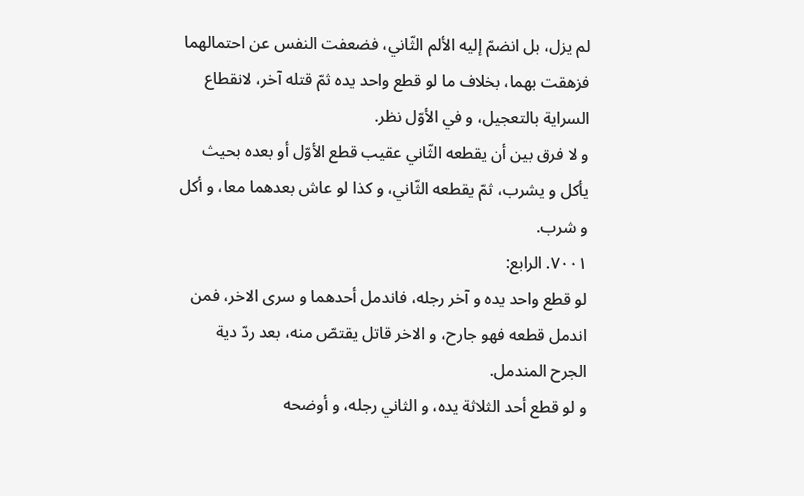لم يزل، بل انضمّ إليه الألم الثّاني، فضعفت النفس عن احتمالهما فزهقت بهما، بخلاف ما لو قطع واحد يده ثمّ قتله آخر، لانقطاع السراية بالتعجيل، و في الأوّل نظر.
و لا فرق بين أن يقطعه الثّاني عقيب قطع الأوّل أو بعده بحيث يأكل و يشرب، ثمّ يقطعه الثّاني، و كذا لو عاش بعدهما معا، و أكل و شرب.
٧٠٠١. الرابع:
لو قطع واحد يده و آخر رجله، فاندمل أحدهما و سرى الاخر، فمن اندمل قطعه فهو جارح، و الاخر قاتل يقتصّ منه، بعد ردّ دية الجرح المندمل.
و لو قطع أحد الثلاثة يده، و الثاني رجله، و أوضحه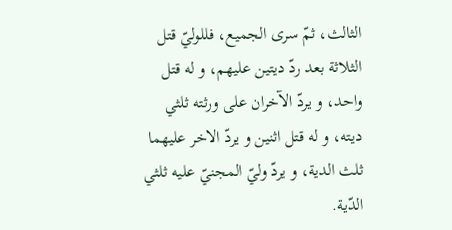الثالث، ثمّ سرى الجميع، فللوليّ قتل الثلاثة بعد ردّ ديتين عليهم، و له قتل واحد، و يردّ الآخران على ورثته ثلثي ديته، و له قتل اثنين و يردّ الاخر عليهما ثلث الدية، و يردّ وليّ المجنيّ عليه ثلثي الدّية.